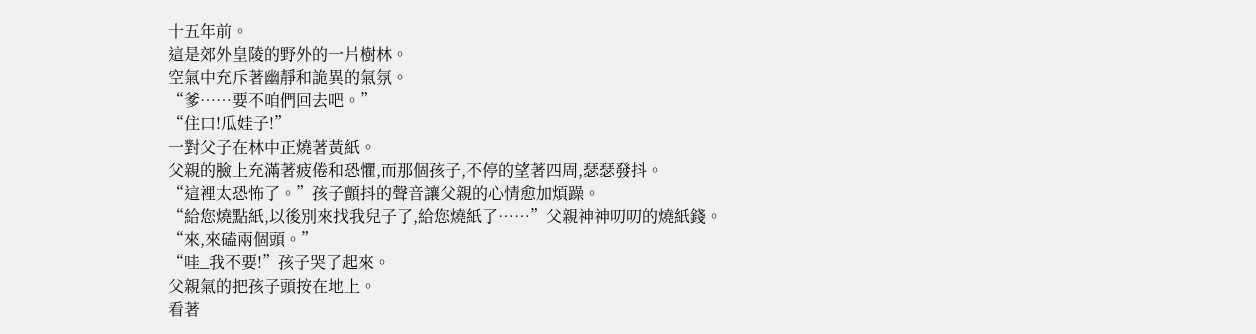十五年前。
這是郊外皇陵的野外的一片樹林。
空氣中充斥著幽靜和詭異的氣氛。
“爹……要不咱們回去吧。”
“住口!瓜娃子!”
一對父子在林中正燒著黃紙。
父親的臉上充滿著疲倦和恐懼,而那個孩子,不停的望著四周,瑟瑟發抖。
“這裡太恐怖了。”孩子顫抖的聲音讓父親的心情愈加煩躁。
“給您燒點紙,以後別來找我兒子了,給您燒紙了……”父親神神叨叨的燒紙錢。
“來,來磕兩個頭。”
“哇_我不要!”孩子哭了起來。
父親氣的把孩子頭按在地上。
看著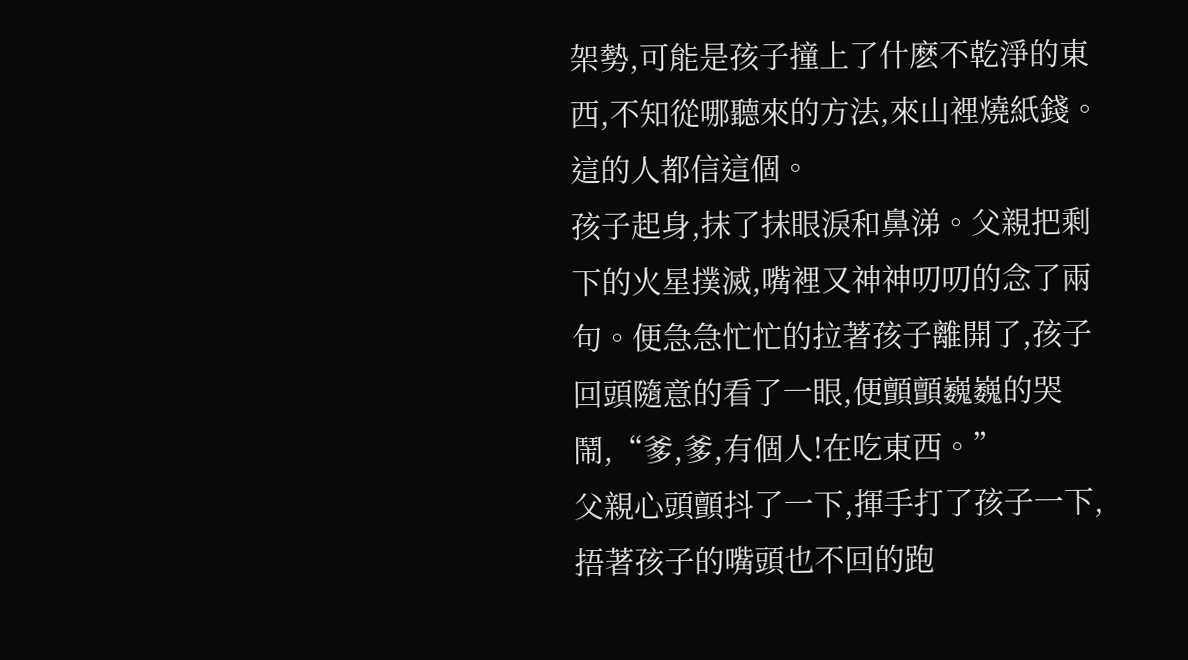架勢,可能是孩子撞上了什麽不乾淨的東西,不知從哪聽來的方法,來山裡燒紙錢。這的人都信這個。
孩子起身,抹了抹眼淚和鼻涕。父親把剩下的火星撲滅,嘴裡又神神叨叨的念了兩句。便急急忙忙的拉著孩子離開了,孩子回頭隨意的看了一眼,便顫顫巍巍的哭鬧,“爹,爹,有個人!在吃東西。”
父親心頭顫抖了一下,揮手打了孩子一下,捂著孩子的嘴頭也不回的跑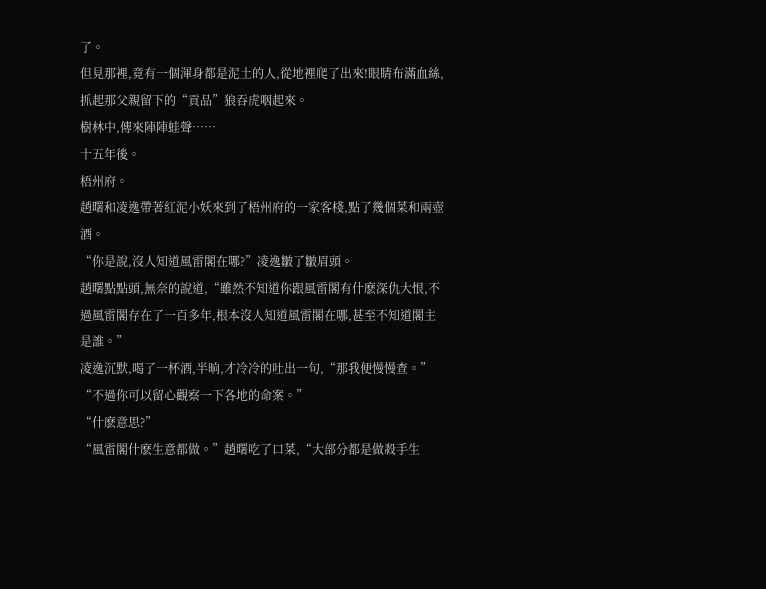了。
但見那裡,竟有一個渾身都是泥土的人,從地裡爬了出來!眼睛布滿血絲,抓起那父親留下的“貢品”狼吞虎咽起來。
樹林中,傳來陣陣蛙聲……
十五年後。
梧州府。
趙曙和凌逸帶著紅泥小妖來到了梧州府的一家客棧,點了幾個菜和兩壺酒。
“你是說,沒人知道風雷閣在哪?”凌逸皺了皺眉頭。
趙曙點點頭,無奈的說道,“雖然不知道你跟風雷閣有什麽深仇大恨,不過風雷閣存在了一百多年,根本沒人知道風雷閣在哪,甚至不知道閣主是誰。”
凌逸沉默,喝了一杯酒,半晌,才冷冷的吐出一句,“那我便慢慢查。”
“不過你可以留心觀察一下各地的命案。”
“什麽意思?”
“風雷閣什麽生意都做。”趙曙吃了口菜,“大部分都是做殺手生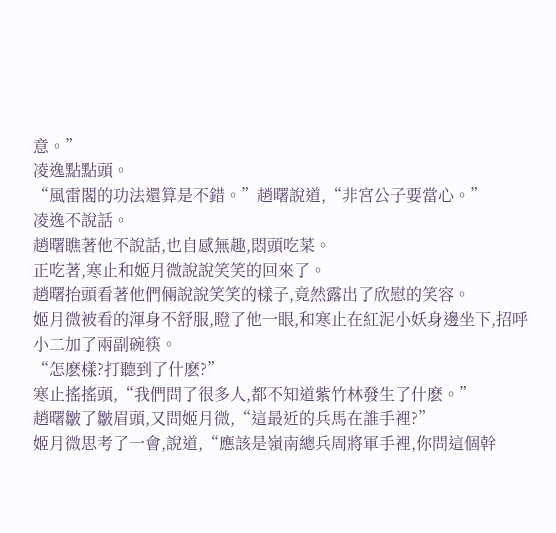意。”
凌逸點點頭。
“風雷閣的功法還算是不錯。”趙曙說道,“非宮公子要當心。”
凌逸不說話。
趙曙瞧著他不說話,也自感無趣,悶頭吃菜。
正吃著,寒止和姬月微說說笑笑的回來了。
趙曙抬頭看著他們倆說說笑笑的樣子,竟然露出了欣慰的笑容。
姬月微被看的渾身不舒服,瞪了他一眼,和寒止在紅泥小妖身邊坐下,招呼小二加了兩副碗筷。
“怎麽樣?打聽到了什麽?”
寒止搖搖頭,“我們問了很多人,都不知道紫竹林發生了什麽。”
趙曙皺了皺眉頭,又問姬月微,“這最近的兵馬在誰手裡?”
姬月微思考了一會,說道,“應該是嶺南總兵周將軍手裡,你問這個幹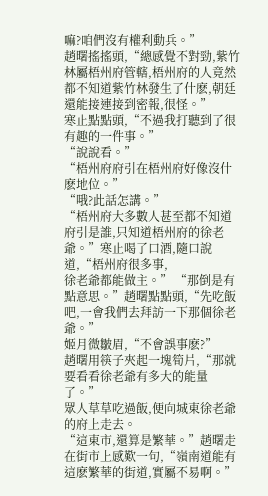嘛?咱們沒有權利動兵。”
趙曙搖搖頭,“總感覺不對勁,紫竹林屬梧州府管轄,梧州府的人竟然都不知道紫竹林發生了什麽,朝廷還能接連接到密報,很怪。”
寒止點點頭,“不過我打聽到了很有趣的一件事。”
“說說看。”
“梧州府府引在梧州府好像沒什麽地位。”
“哦?此話怎講。”
“梧州府大多數人甚至都不知道府引是誰,只知道梧州府的徐老爺。”寒止喝了口酒,隨口說道,“梧州府很多事,
徐老爺都能做主。” “那倒是有點意思。”趙曙點點頭,“先吃飯吧,一會我們去拜訪一下那個徐老爺。”
姬月微皺眉,“不會誤事麽?”
趙曙用筷子夾起一塊筍片,“那就要看看徐老爺有多大的能量了。”
眾人草草吃過飯,便向城東徐老爺的府上走去。
“這東市,還算是繁華。”趙曙走在街市上感歎一句,“嶺南道能有這麽繁華的街道,實屬不易啊。”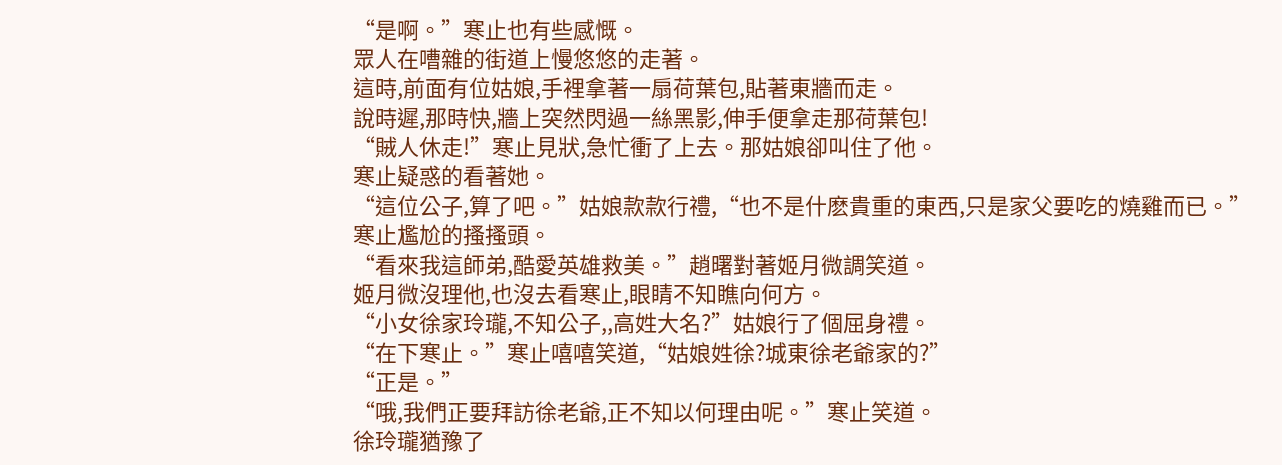“是啊。”寒止也有些感慨。
眾人在嘈雜的街道上慢悠悠的走著。
這時,前面有位姑娘,手裡拿著一扇荷葉包,貼著東牆而走。
說時遲,那時快,牆上突然閃過一絲黑影,伸手便拿走那荷葉包!
“賊人休走!”寒止見狀,急忙衝了上去。那姑娘卻叫住了他。
寒止疑惑的看著她。
“這位公子,算了吧。”姑娘款款行禮,“也不是什麽貴重的東西,只是家父要吃的燒雞而已。”
寒止尷尬的搔搔頭。
“看來我這師弟,酷愛英雄救美。”趙曙對著姬月微調笑道。
姬月微沒理他,也沒去看寒止,眼睛不知瞧向何方。
“小女徐家玲瓏,不知公子,,高姓大名?”姑娘行了個屈身禮。
“在下寒止。”寒止嘻嘻笑道,“姑娘姓徐?城東徐老爺家的?”
“正是。”
“哦,我們正要拜訪徐老爺,正不知以何理由呢。”寒止笑道。
徐玲瓏猶豫了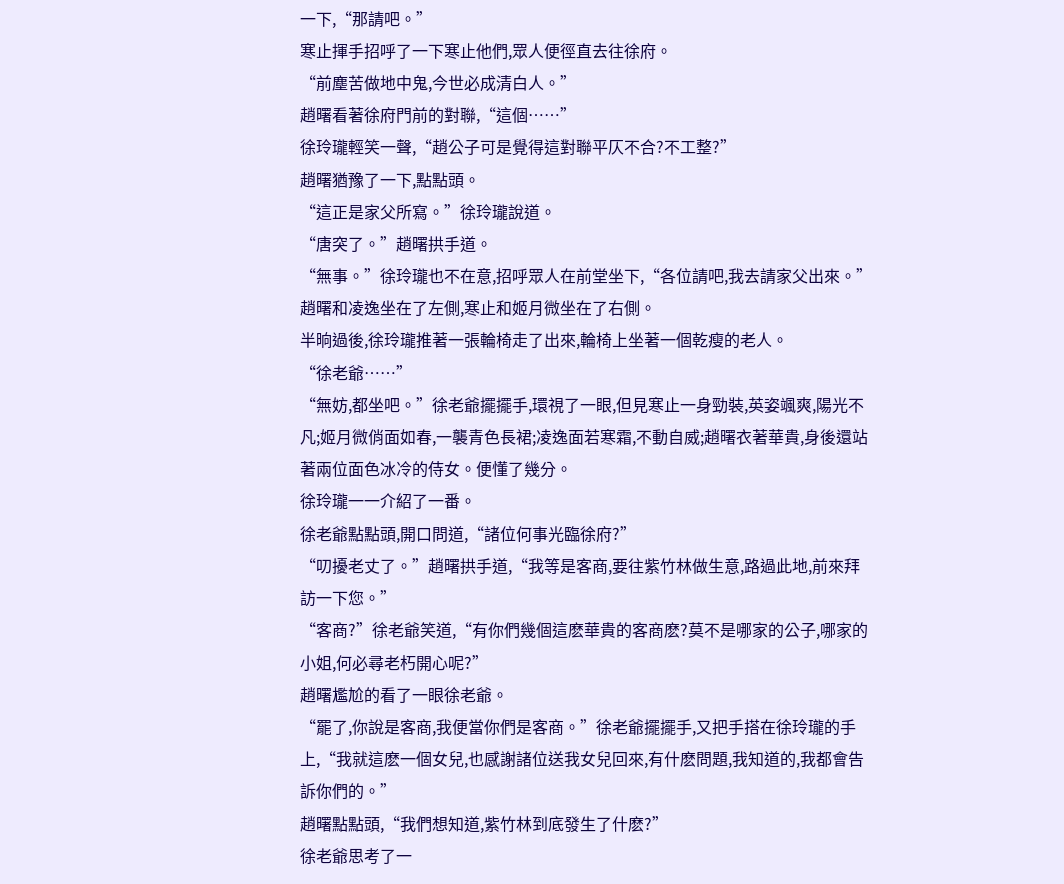一下,“那請吧。”
寒止揮手招呼了一下寒止他們,眾人便徑直去往徐府。
“前塵苦做地中鬼,今世必成清白人。”
趙曙看著徐府門前的對聯,“這個……”
徐玲瓏輕笑一聲,“趙公子可是覺得這對聯平仄不合?不工整?”
趙曙猶豫了一下,點點頭。
“這正是家父所寫。”徐玲瓏說道。
“唐突了。”趙曙拱手道。
“無事。”徐玲瓏也不在意,招呼眾人在前堂坐下,“各位請吧,我去請家父出來。”
趙曙和凌逸坐在了左側,寒止和姬月微坐在了右側。
半晌過後,徐玲瓏推著一張輪椅走了出來,輪椅上坐著一個乾瘦的老人。
“徐老爺……”
“無妨,都坐吧。”徐老爺擺擺手,環視了一眼,但見寒止一身勁裝,英姿颯爽,陽光不凡;姬月微俏面如春,一襲青色長裙;凌逸面若寒霜,不動自威;趙曙衣著華貴,身後還站著兩位面色冰冷的侍女。便懂了幾分。
徐玲瓏一一介紹了一番。
徐老爺點點頭,開口問道,“諸位何事光臨徐府?”
“叨擾老丈了。”趙曙拱手道,“我等是客商,要往紫竹林做生意,路過此地,前來拜訪一下您。”
“客商?”徐老爺笑道,“有你們幾個這麽華貴的客商麽?莫不是哪家的公子,哪家的小姐,何必尋老朽開心呢?”
趙曙尷尬的看了一眼徐老爺。
“罷了,你說是客商,我便當你們是客商。”徐老爺擺擺手,又把手搭在徐玲瓏的手上,“我就這麽一個女兒,也感謝諸位送我女兒回來,有什麽問題,我知道的,我都會告訴你們的。”
趙曙點點頭,“我們想知道,紫竹林到底發生了什麽?”
徐老爺思考了一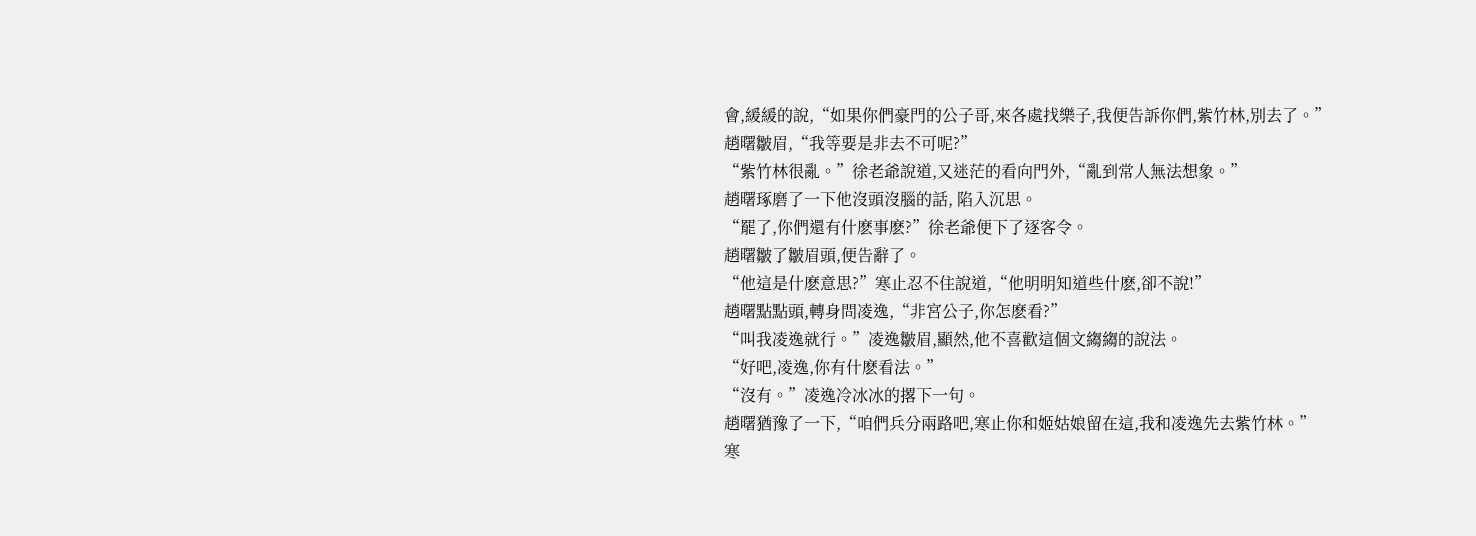會,緩緩的說,“如果你們豪門的公子哥,來各處找樂子,我便告訴你們,紫竹林,別去了。”
趙曙皺眉,“我等要是非去不可呢?”
“紫竹林很亂。”徐老爺說道,又迷茫的看向門外,“亂到常人無法想象。”
趙曙琢磨了一下他沒頭沒腦的話, 陷入沉思。
“罷了,你們還有什麽事麽?”徐老爺便下了逐客令。
趙曙皺了皺眉頭,便告辭了。
“他這是什麽意思?”寒止忍不住說道,“他明明知道些什麽,卻不說!”
趙曙點點頭,轉身問凌逸,“非宮公子,你怎麽看?”
“叫我凌逸就行。”凌逸皺眉,顯然,他不喜歡這個文縐縐的說法。
“好吧,凌逸,你有什麽看法。”
“沒有。”凌逸冷冰冰的撂下一句。
趙曙猶豫了一下,“咱們兵分兩路吧,寒止你和姬姑娘留在這,我和凌逸先去紫竹林。”
寒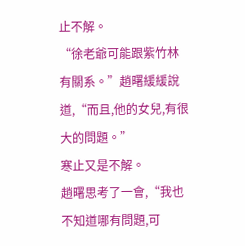止不解。
“徐老爺可能跟紫竹林有關系。”趙曙緩緩說道,“而且,他的女兒,有很大的問題。”
寒止又是不解。
趙曙思考了一會,“我也不知道哪有問題,可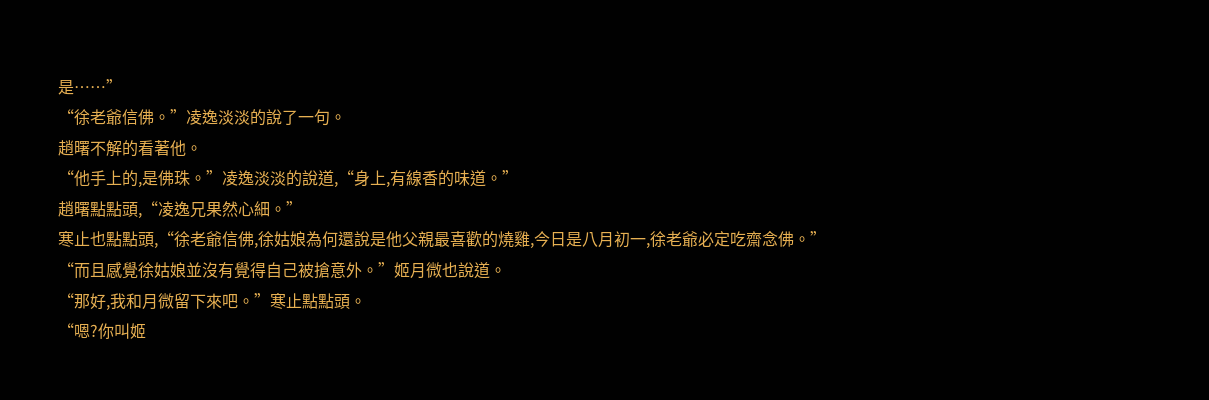是……”
“徐老爺信佛。”凌逸淡淡的說了一句。
趙曙不解的看著他。
“他手上的,是佛珠。”凌逸淡淡的說道,“身上,有線香的味道。”
趙曙點點頭,“凌逸兄果然心細。”
寒止也點點頭,“徐老爺信佛,徐姑娘為何還說是他父親最喜歡的燒雞,今日是八月初一,徐老爺必定吃齋念佛。”
“而且感覺徐姑娘並沒有覺得自己被搶意外。”姬月微也說道。
“那好,我和月微留下來吧。”寒止點點頭。
“嗯?你叫姬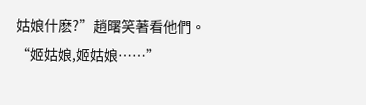姑娘什麽?”趙曙笑著看他們。
“姬姑娘,姬姑娘……”